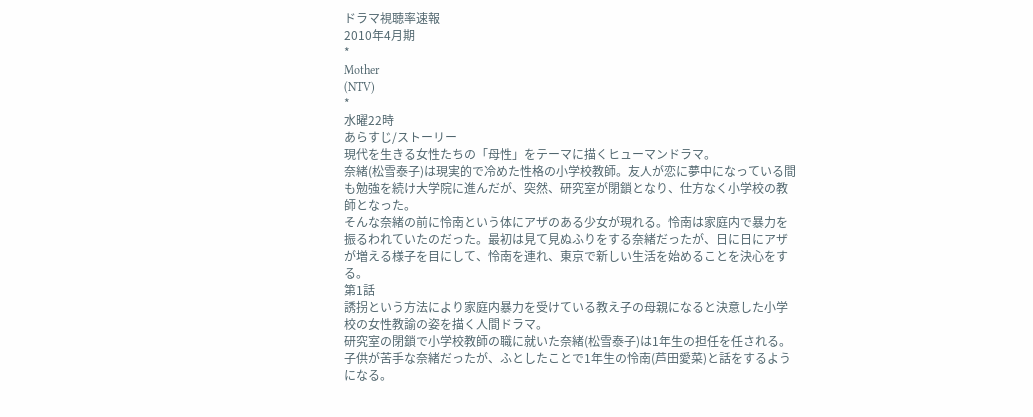ドラマ視聴率速報
2010年4月期
*
Mother
(NTV)
*
水曜22時
あらすじ/ストーリー
現代を生きる女性たちの「母性」をテーマに描くヒューマンドラマ。
奈緒(松雪泰子)は現実的で冷めた性格の小学校教師。友人が恋に夢中になっている間も勉強を続け大学院に進んだが、突然、研究室が閉鎖となり、仕方なく小学校の教師となった。
そんな奈緒の前に怜南という体にアザのある少女が現れる。怜南は家庭内で暴力を振るわれていたのだった。最初は見て見ぬふりをする奈緒だったが、日に日にアザが増える様子を目にして、怜南を連れ、東京で新しい生活を始めることを決心をする。
第1話
誘拐という方法により家庭内暴力を受けている教え子の母親になると決意した小学校の女性教諭の姿を描く人間ドラマ。
研究室の閉鎖で小学校教師の職に就いた奈緒(松雪泰子)は1年生の担任を任される。子供が苦手な奈緒だったが、ふとしたことで1年生の怜南(芦田愛菜)と話をするようになる。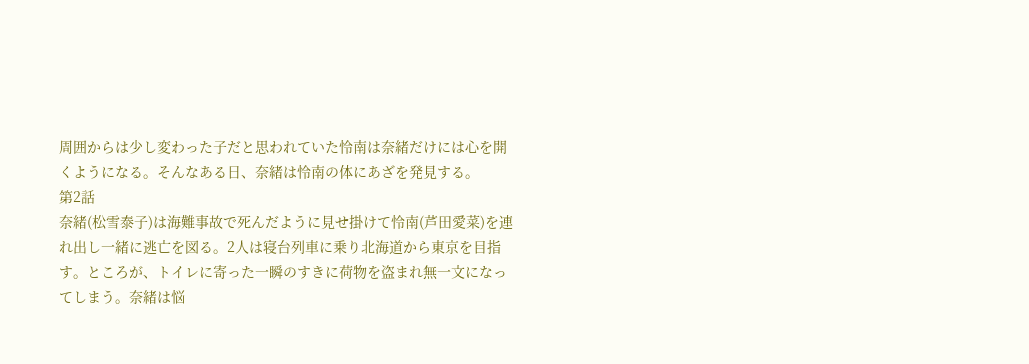周囲からは少し変わった子だと思われていた怜南は奈緒だけには心を開くようになる。そんなある日、奈緒は怜南の体にあざを発見する。
第2話
奈緒(松雪泰子)は海難事故で死んだように見せ掛けて怜南(芦田愛菜)を連れ出し一緒に逃亡を図る。2人は寝台列車に乗り北海道から東京を目指す。ところが、トイレに寄った一瞬のすきに荷物を盗まれ無一文になってしまう。奈緒は悩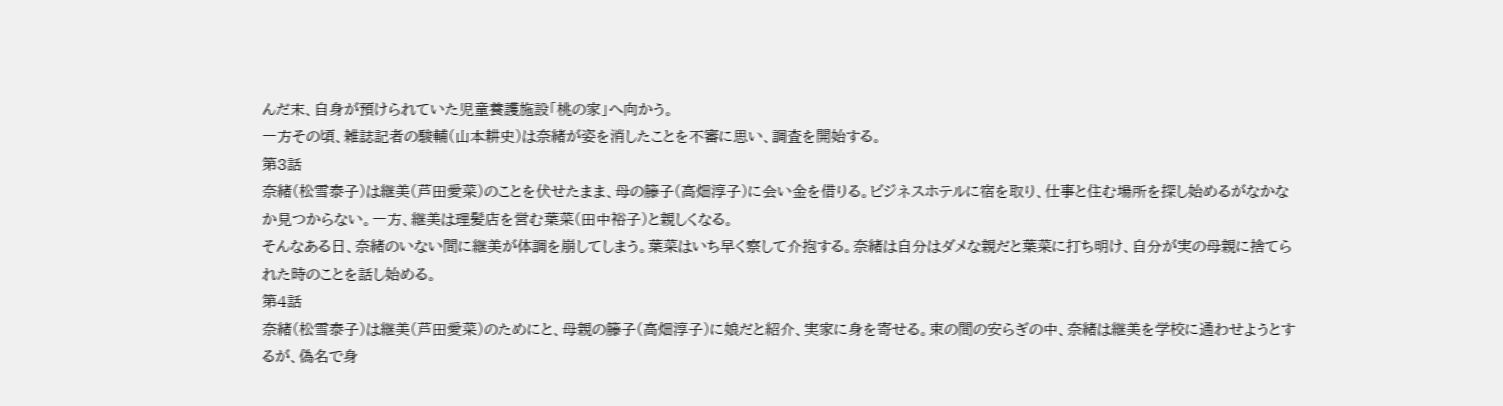んだ末、自身が預けられていた児童養護施設「桃の家」へ向かう。
一方その頃、雑誌記者の駿輔(山本耕史)は奈緒が姿を消したことを不審に思い、調査を開始する。
第3話
奈緒(松雪泰子)は継美(芦田愛菜)のことを伏せたまま、母の籐子(高畑淳子)に会い金を借りる。ビジネスホテルに宿を取り、仕事と住む場所を探し始めるがなかなか見つからない。一方、継美は理髪店を営む葉菜(田中裕子)と親しくなる。
そんなある日、奈緒のいない間に継美が体調を崩してしまう。葉菜はいち早く察して介抱する。奈緒は自分はダメな親だと葉菜に打ち明け、自分が実の母親に捨てられた時のことを話し始める。
第4話
奈緒(松雪泰子)は継美(芦田愛菜)のためにと、母親の籐子(高畑淳子)に娘だと紹介、実家に身を寄せる。束の間の安らぎの中、奈緒は継美を学校に通わせようとするが、偽名で身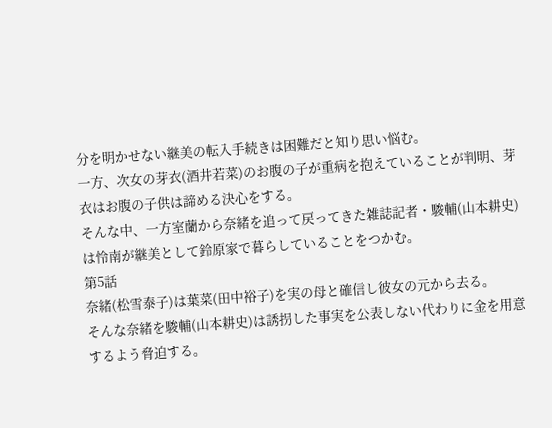分を明かせない継美の転入手続きは困難だと知り思い悩む。
一方、次女の芽衣(酒井若菜)のお腹の子が重病を抱えていることが判明、芽衣はお腹の子供は諦める決心をする。
そんな中、一方室蘭から奈緒を追って戻ってきた雑誌記者・駿輔(山本耕史)は怜南が継美として鈴原家で暮らしていることをつかむ。
第5話
奈緒(松雪泰子)は葉菜(田中裕子)を実の母と確信し彼女の元から去る。
そんな奈緒を駿輔(山本耕史)は誘拐した事実を公表しない代わりに金を用意するよう脅迫する。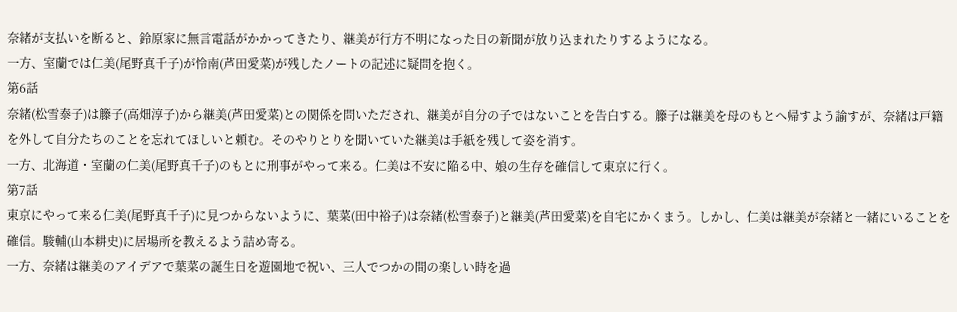奈緒が支払いを断ると、鈴原家に無言電話がかかってきたり、継美が行方不明になった日の新聞が放り込まれたりするようになる。
一方、室蘭では仁美(尾野真千子)が怜南(芦田愛菜)が残したノートの記述に疑問を抱く。
第6話
奈緒(松雪泰子)は籐子(高畑淳子)から継美(芦田愛菜)との関係を問いただされ、継美が自分の子ではないことを告白する。籐子は継美を母のもとへ帰すよう諭すが、奈緒は戸籍を外して自分たちのことを忘れてほしいと頼む。そのやりとりを聞いていた継美は手紙を残して姿を消す。
一方、北海道・室蘭の仁美(尾野真千子)のもとに刑事がやって来る。仁美は不安に陥る中、娘の生存を確信して東京に行く。
第7話
東京にやって来る仁美(尾野真千子)に見つからないように、葉菜(田中裕子)は奈緒(松雪泰子)と継美(芦田愛菜)を自宅にかくまう。しかし、仁美は継美が奈緒と一緒にいることを確信。駿輔(山本耕史)に居場所を教えるよう詰め寄る。
一方、奈緒は継美のアイデアで葉菜の誕生日を遊園地で祝い、三人でつかの間の楽しい時を過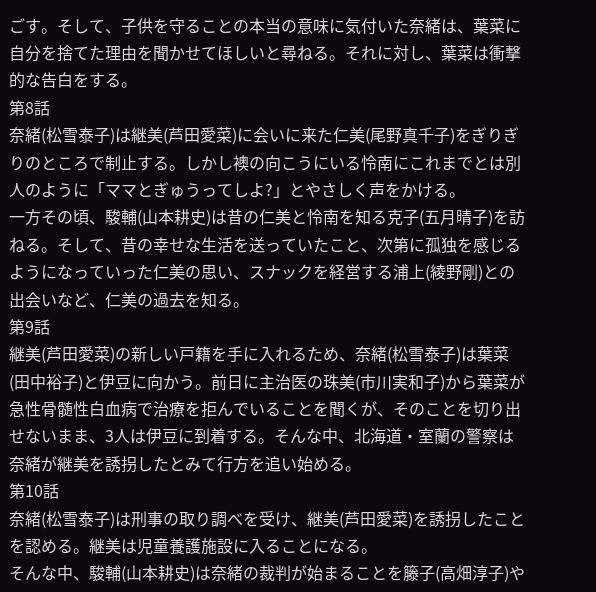ごす。そして、子供を守ることの本当の意味に気付いた奈緒は、葉菜に自分を捨てた理由を聞かせてほしいと尋ねる。それに対し、葉菜は衝撃的な告白をする。
第8話
奈緒(松雪泰子)は継美(芦田愛菜)に会いに来た仁美(尾野真千子)をぎりぎりのところで制止する。しかし襖の向こうにいる怜南にこれまでとは別人のように「ママとぎゅうってしよ?」とやさしく声をかける。
一方その頃、駿輔(山本耕史)は昔の仁美と怜南を知る克子(五月晴子)を訪ねる。そして、昔の幸せな生活を送っていたこと、次第に孤独を感じるようになっていった仁美の思い、スナックを経営する浦上(綾野剛)との出会いなど、仁美の過去を知る。
第9話
継美(芦田愛菜)の新しい戸籍を手に入れるため、奈緒(松雪泰子)は葉菜(田中裕子)と伊豆に向かう。前日に主治医の珠美(市川実和子)から葉菜が急性骨髄性白血病で治療を拒んでいることを聞くが、そのことを切り出せないまま、3人は伊豆に到着する。そんな中、北海道・室蘭の警察は奈緒が継美を誘拐したとみて行方を追い始める。
第10話
奈緒(松雪泰子)は刑事の取り調べを受け、継美(芦田愛菜)を誘拐したことを認める。継美は児童養護施設に入ることになる。
そんな中、駿輔(山本耕史)は奈緒の裁判が始まることを籐子(高畑淳子)や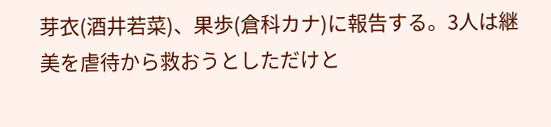芽衣(酒井若菜)、果歩(倉科カナ)に報告する。3人は継美を虐待から救おうとしただけと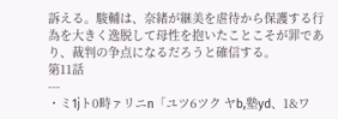訴える。駿輔は、奈緒が継美を虐待から保護する行為を大きく逸脱して母性を抱いたことこそが罪であり、裁判の争点になるだろうと確信する。
第11話
---
・ミ1jト0畤ァリニn「ユツ6ツク ヤb,塾yd、1&ワ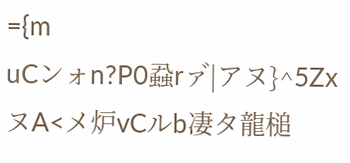={m
uCンォn?P0蝨rァ゙|アヌ}^5ZxヌA<メ炉vCルb凄タ龍槌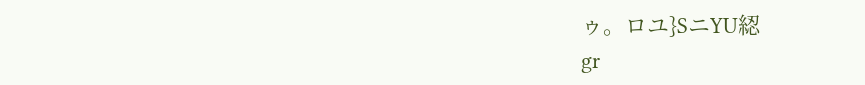ゥ。ロユ}SニYU綛
gr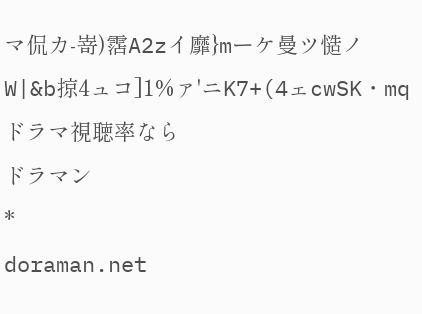マ侃カ-嵜)霑A2zイ靡}mーケ曼ツ慥ノW|&b掠4ュコ]1%ァ'ニK7+(4ェcwSK・mq
ドラマ視聴率なら
ドラマン
*
doraman.net